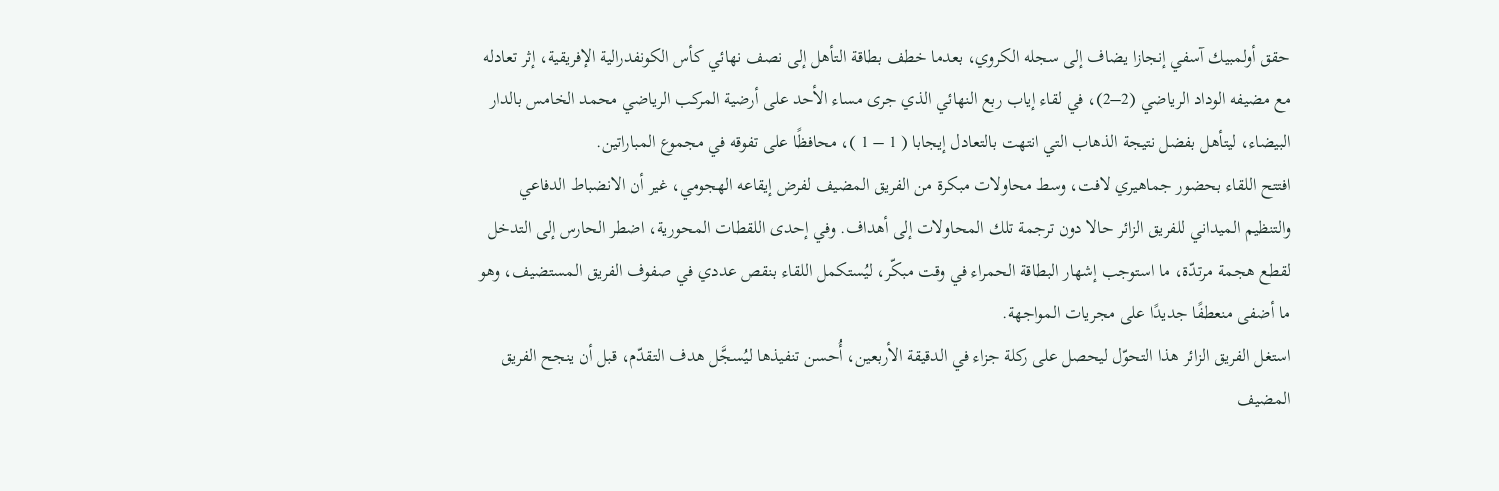حقق أولمبيك آسفي إنجازا يضاف إلى سجله الكروي، بعدما خطف بطاقة التأهل إلى نصف نهائي كأس الكونفدرالية الإفريقية، إثر تعادله مع مضيفه الوداد الرياضي (2–2)، في لقاء إياب ربع النهائي الذي جرى مساء الأحد على أرضية المركب الرياضي محمد الخامس بالدار البيضاء، ليتأهل بفضل نتيجة الذهاب التي انتهت بالتعادل إيجابا ( 1 – 1 )، محافظًا على تفوقه في مجموع المباراتين.
افتتح اللقاء بحضور جماهيري لافت، وسط محاولات مبكرة من الفريق المضيف لفرض إيقاعه الهجومي، غير أن الانضباط الدفاعي والتنظيم الميداني للفريق الزائر حالا دون ترجمة تلك المحاولات إلى أهداف. وفي إحدى اللقطات المحورية، اضطر الحارس إلى التدخل لقطع هجمة مرتدّة، ما استوجب إشهار البطاقة الحمراء في وقت مبكّر، ليُستكمل اللقاء بنقص عددي في صفوف الفريق المستضيف، وهو ما أضفى منعطفًا جديدًا على مجريات المواجهة.
استغل الفريق الزائر هذا التحوّل ليحصل على ركلة جزاء في الدقيقة الأربعين، أُحسن تنفيذها ليُسجَّل هدف التقدّم، قبل أن ينجح الفريق المضيف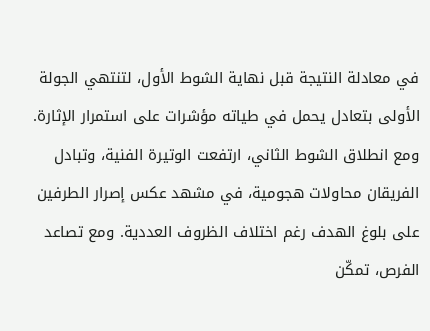في معادلة النتيجة قبل نهاية الشوط الأول، لتنتهي الجولة الأولى بتعادل يحمل في طياته مؤشرات على استمرار الإثارة.
ومع انطلاق الشوط الثاني، ارتفعت الوتيرة الفنية، وتبادل الفريقان محاولات هجومية، في مشهد عكس إصرار الطرفين على بلوغ الهدف رغم اختلاف الظروف العددية. ومع تصاعد الفرص، تمكّن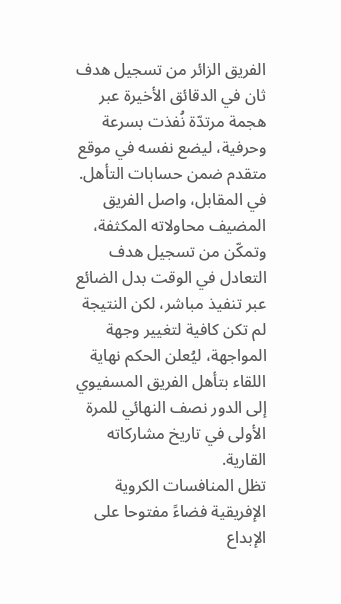الفريق الزائر من تسجيل هدف ثان في الدقائق الأخيرة عبر هجمة مرتدّة نُفذت بسرعة وحرفية، ليضع نفسه في موقع متقدم ضمن حسابات التأهل.
في المقابل، واصل الفريق المضيف محاولاته المكثفة، وتمكّن من تسجيل هدف التعادل في الوقت بدل الضائع عبر تنفيذ مباشر، لكن النتيجة لم تكن كافية لتغيير وجهة المواجهة، ليُعلن الحكم نهاية اللقاء بتأهل الفريق المسفيوي إلى الدور نصف النهائي للمرة الأولى في تاريخ مشاركاته القارية.
تظل المنافسات الكروية الإفريقية فضاءً مفتوحا على الإبداع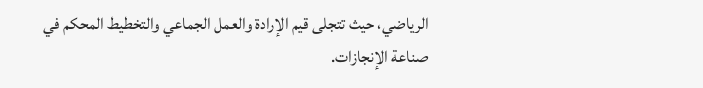الرياضي، حيث تتجلى قيم الإرادة والعمل الجماعي والتخطيط المحكم في صناعة الإنجازات.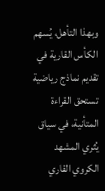وبهذا التأهل، يُسهم الكأس القارية في تقديم نماذج رياضية تستحق القراءة المتأنية، في سياق يُثري المشهد الكروي القاري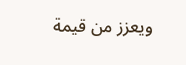ويعزز من قيمة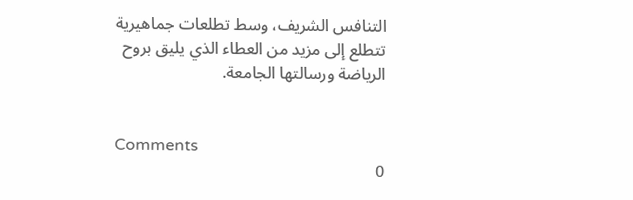التنافس الشريف، وسط تطلعات جماهيرية تتطلع إلى مزيد من العطاء الذي يليق بروح الرياضة ورسالتها الجامعة.


Comments
0